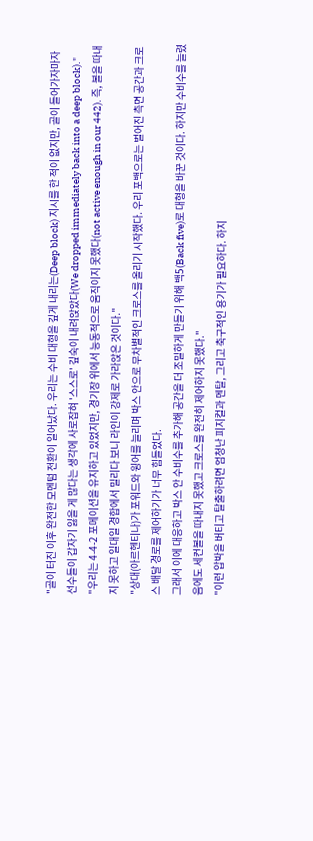"골이 터진 이후 완전한 모멘텀 전환이 일어났다. 우리는 수비 대형을 깊게 내리는(Deep block) 지시를 한 적이 없지만, 골이 들어가자마자 선수들이 갑자기 잃을 게 많다는 생각에 사로잡혀 '스스로' 깊숙이 내려앉았다(We dropped immediately back into a deep block)."
"우리는 4-4-2 포메이션을 유지하고 있었지만, 경기장 위에서 능동적으로 움직이지 못했다(not active enough in our 442). 즉, 볼을 따내지 못하고 일대일 경합에서 밀리다 보니 라인이 강제로 가라앉은 것이다."
"상대(아르헨티나)가 포워드와 윙어를 늘리며 박스 안으로 무차별적인 크로스를 올리기 시작했다. 우리 포백으로는 벌어진 측면 공간과 크로스 배달 경로를 제어하기가 너무 힘들었다.
그래서 이에 대응하고 박스 안 수비수를 추가해 공간을 더 조밀하게 만들기 위해 백5(Back five)로 대형을 바꾼 것이다. 하지만 수비수를 늘렸음에도 세컨볼을 따내지 못했고 크로스를 완전히 제어하지 못했다."
"이런 압박을 버티고 탈출하려면 엄청난 피지컬과 멘탈, 그리고 축구적인 용기가 필요하다. 하지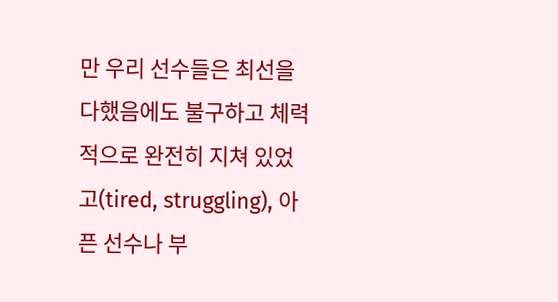만 우리 선수들은 최선을 다했음에도 불구하고 체력적으로 완전히 지쳐 있었고(tired, struggling), 아픈 선수나 부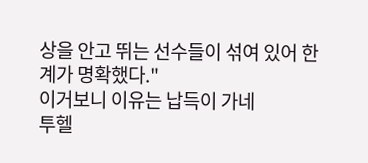상을 안고 뛰는 선수들이 섞여 있어 한계가 명확했다."
이거보니 이유는 납득이 가네
투헬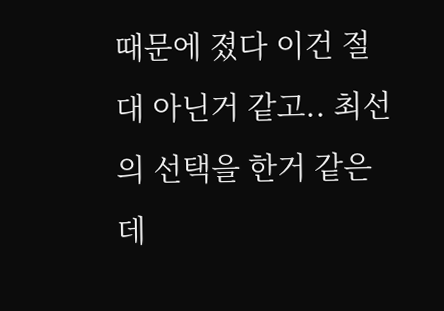때문에 졌다 이건 절대 아닌거 같고.. 최선의 선택을 한거 같은데